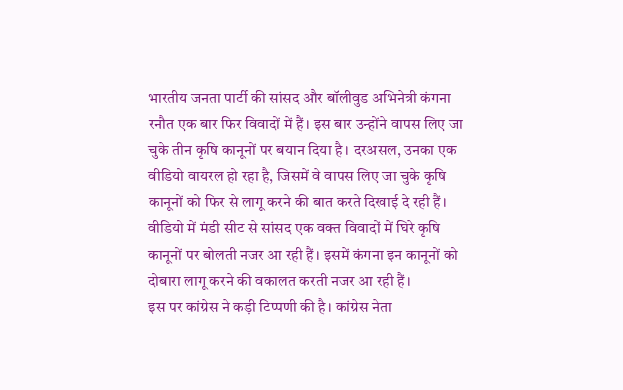भारतीय जनता पार्टी की सांसद और बॉलीवुड अभिनेत्री कंगना रनौत एक बार फिर विवादों में हैं। इस बार उन्होंने वापस लिए जा चुके तीन कृषि कानूनों पर बयान दिया है। दरअसल, उनका एक वीडियो वायरल हो रहा है, जिसमें वे वापस लिए जा चुके कृषि कानूनों को फिर से लागू करने की बात करते दिखाई दे रही हैं। वीडियो में मंडी सीट से सांसद एक वक्त विवादों में घिरे कृषि कानूनों पर बोलती नजर आ रही हैं। इसमें कंगना इन कानूनों को दोबारा लागू करने की वकालत करती नजर आ रही हैं।
इस पर कांग्रेस ने कड़ी टिप्पणी की है। कांग्रेस नेता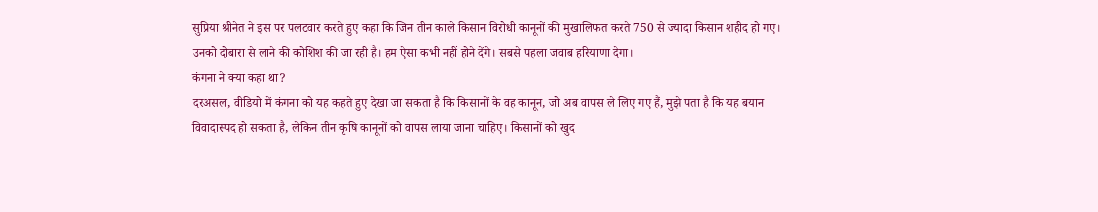सुप्रिया श्रीनेत ने इस पर पलटवार करते हुए कहा कि जिन तीन काले किसान विरोधी कानूनों की मुखालिफत करते 750 से ज्यादा किसान शहीद हो गए। उनको दोबारा से लाने की कोशिश की जा रही है। हम ऐसा कभी नहीं होने देंगे। सबसे पहला जवाब हरियाणा देगा।
कंगना ने क्या कहा था?
दरअसल, वीडियो में कंगना को यह कहते हुए देखा जा सकता है कि किसानों के वह कानून, जो अब वापस ले लिए गए हैं, मुझे पता है कि यह बयान विवादास्पद हो सकता है, लेकिन तीन कृषि कानूनों को वापस लाया जाना चाहिए। किसानों को खुद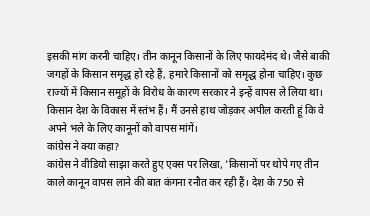इसकी मांग करनी चाहिए। तीन कानून किसानों के लिए फायदेमंद थे। जैसे बाकी जगहों के किसान समृद्ध हो रहे हैं, हमारे किसानों को समृद्ध होना चाहिए। कुछ राज्यों में किसान समूहों के विरोध के कारण सरकार ने इन्हें वापस ले लिया था। किसान देश के विकास में स्तंभ हैं। मैं उनसे हाथ जोड़कर अपील करती हूं कि वे अपने भले के लिए कानूनों को वापस मांगें।
कांग्रेस ने क्या कहा?
कांग्रेस ने वीडियो साझा करते हुए एक्स पर लिखा, 'किसानों पर थोपे गए तीन काले कानून वापस लाने की बात कंगना रनौत कर रही हैं। देश के 750 से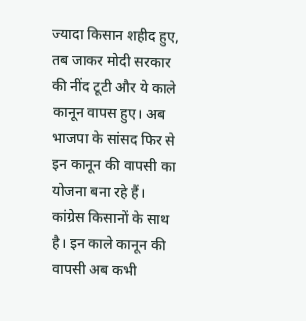ज्यादा किसान शहीद हुए, तब जाकर मोदी सरकार की नींद टूटी और ये काले कानून वापस हुए। अब भाजपा के सांसद फिर से इन कानून की वापसी का योजना बना रहे हैं। कांग्रेस किसानों के साथ है। इन काले कानून की वापसी अब कभी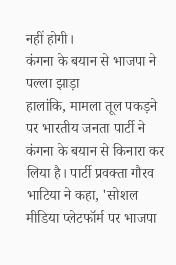नहीं होगी।
कंगना के बयान से भाजपा ने पल्ला झाड़ा
हालांकि, मामला तूल पकड़ने पर भारतीय जनता पार्टी ने कंगना के बयान से किनारा कर लिया है। पार्टी प्रवक्ता गौरव भाटिया ने कहा, 'सोशल मीडिया प्लेटफॉर्म पर भाजपा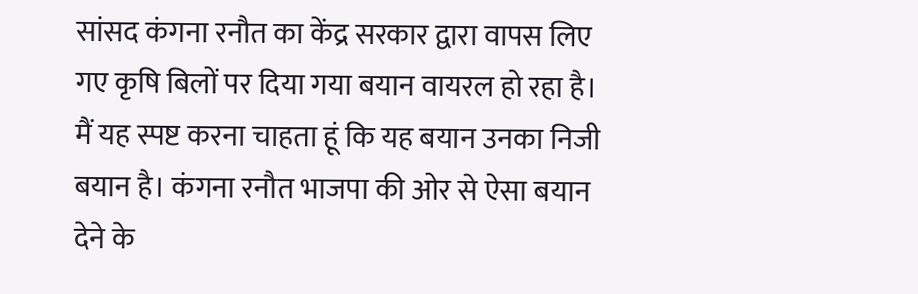सांसद कंगना रनौत का केंद्र सरकार द्वारा वापस लिए गए कृषि बिलों पर दिया गया बयान वायरल हो रहा है। मैं यह स्पष्ट करना चाहता हूं कि यह बयान उनका निजी बयान है। कंगना रनौत भाजपा की ओर से ऐसा बयान देने के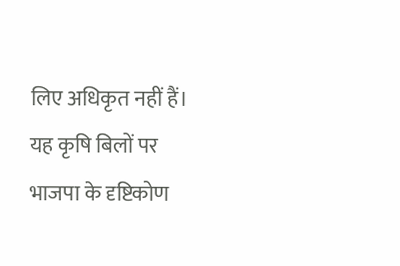लिए अधिकृत नहीं हैं। यह कृषि बिलों पर भाजपा के दृष्टिकोण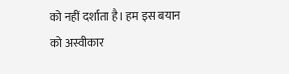को नहीं दर्शाता है। हम इस बयान को अस्वीकार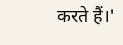करते हैं।'